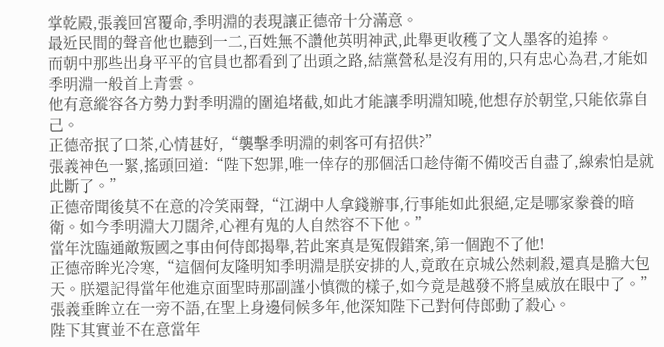掌乾殿,張義回宮覆命,季明淵的表現讓正德帝十分滿意。
最近民間的聲音他也聽到一二,百姓無不讚他英明神武,此舉更收穫了文人墨客的追捧。
而朝中那些出身平平的官員也都看到了出頭之路,結黨營私是沒有用的,只有忠心為君,才能如季明淵一般首上青雲。
他有意縱容各方勢力對季明淵的圍追堵截,如此才能讓季明淵知曉,他想存於朝堂,只能依靠自己。
正德帝抿了口茶,心情甚好,“襲擊季明淵的刺客可有招供?”
張義神色一緊,搖頭回道:“陛下恕罪,唯一倖存的那個活口趁侍衛不備咬舌自盡了,線索怕是就此斷了。”
正德帝聞後莫不在意的冷笑兩聲,“江湖中人拿錢辦事,行事能如此狠絕,定是哪家豢養的暗衛。如今季明淵大刀闊斧,心裡有鬼的人自然容不下他。”
當年沈臨通敵叛國之事由何侍郎揭舉,若此案真是冤假錯案,第一個跑不了他!
正德帝眸光冷寒,“這個何友隆明知季明淵是朕安排的人,竟敢在京城公然刺殺,還真是膽大包天。朕還記得當年他進京面聖時那副謹小慎微的樣子,如今竟是越發不將皇威放在眼中了。”
張義垂眸立在一旁不語,在聖上身邊伺候多年,他深知陛下己對何侍郎動了殺心。
陛下其實並不在意當年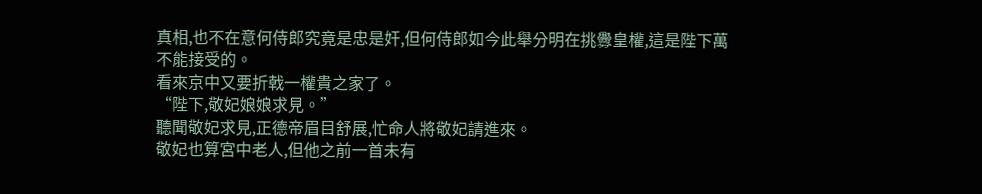真相,也不在意何侍郎究竟是忠是奸,但何侍郎如今此舉分明在挑釁皇權,這是陛下萬不能接受的。
看來京中又要折戟一權貴之家了。
“陛下,敬妃娘娘求見。”
聽聞敬妃求見,正德帝眉目舒展,忙命人將敬妃請進來。
敬妃也算宮中老人,但他之前一首未有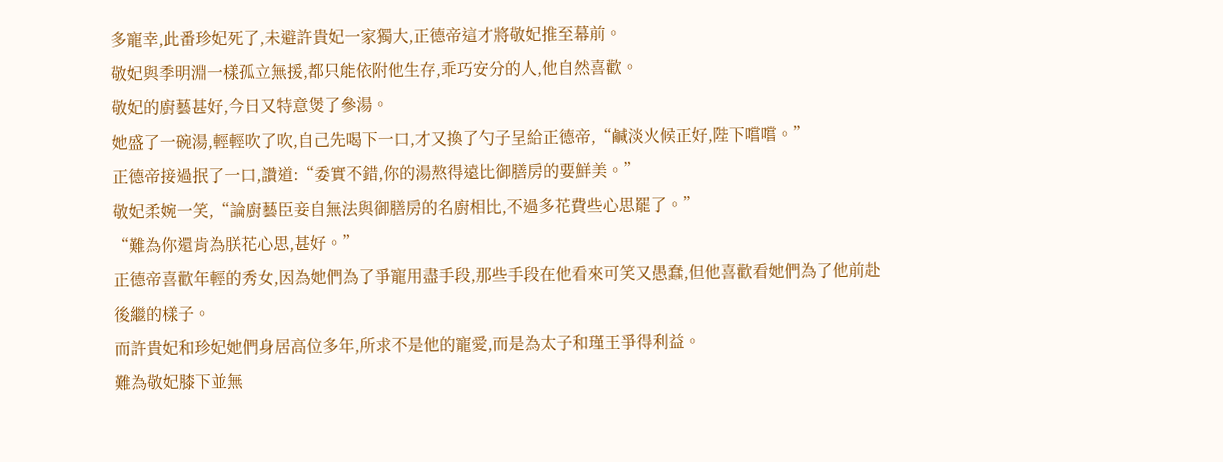多寵幸,此番珍妃死了,未避許貴妃一家獨大,正德帝這才將敬妃推至幕前。
敬妃與季明淵一樣孤立無援,都只能依附他生存,乖巧安分的人,他自然喜歡。
敬妃的廚藝甚好,今日又特意煲了參湯。
她盛了一碗湯,輕輕吹了吹,自己先喝下一口,才又換了勺子呈給正德帝,“鹹淡火候正好,陛下嚐嚐。”
正德帝接過抿了一口,讚道:“委實不錯,你的湯熬得遠比御膳房的要鮮美。”
敬妃柔婉一笑,“論廚藝臣妾自無法與御膳房的名廚相比,不過多花費些心思罷了。”
“難為你還肯為朕花心思,甚好。”
正德帝喜歡年輕的秀女,因為她們為了爭寵用盡手段,那些手段在他看來可笑又愚蠢,但他喜歡看她們為了他前赴後繼的樣子。
而許貴妃和珍妃她們身居高位多年,所求不是他的寵愛,而是為太子和瑾王爭得利益。
難為敬妃膝下並無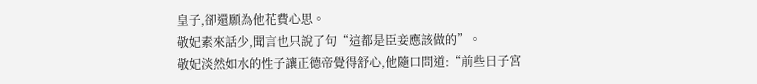皇子,卻還願為他花費心思。
敬妃素來話少,聞言也只說了句“這都是臣妾應該做的”。
敬妃淡然如水的性子讓正德帝覺得舒心,他隨口問道:“前些日子宮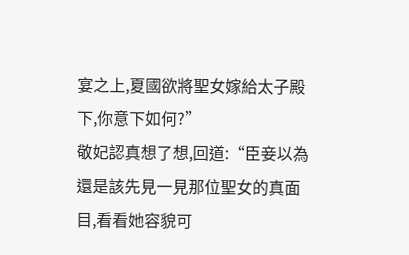宴之上,夏國欲將聖女嫁給太子殿下,你意下如何?”
敬妃認真想了想,回道:“臣妾以為還是該先見一見那位聖女的真面目,看看她容貌可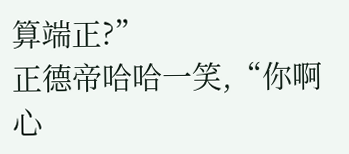算端正?”
正德帝哈哈一笑,“你啊心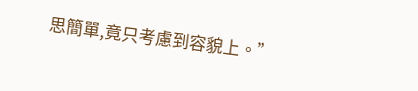思簡單,竟只考慮到容貌上。”